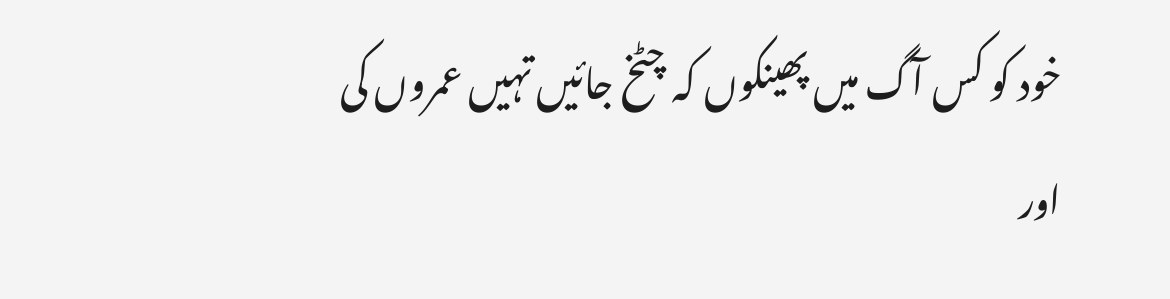خود کو کس آگ میں پھینکوں کہ چٹخ جائیں تہیں عمروں کی
اور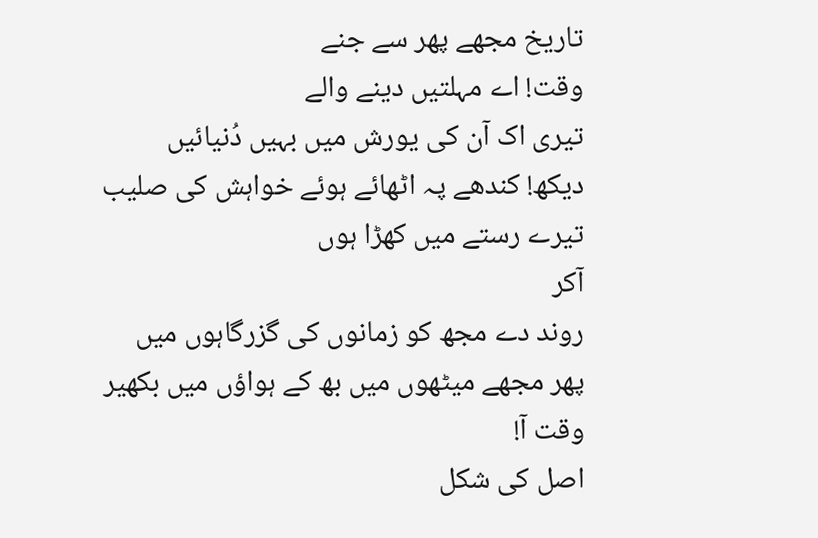تاریخ مجھے پھر سے جنے
وقت! اے مہلتیں دینے والے
تیری اک آن کی یورش میں بہیں دُنیائیں
دیکھ! کندھے پہ اٹھائے ہوئے خواہش کی صلیب
تیرے رستے میں کھڑا ہوں
آکر
روند دے مجھ کو زمانوں کی گزرگاہوں میں
پھر مجھے میٹھوں میں بھ کے ہواؤں میں بکھیر
وقت آ!
اصل کی شکل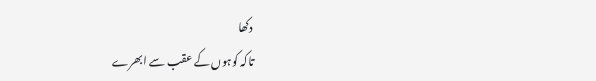دکھا
تاکہ کوہوں کے عقب سے ابھرے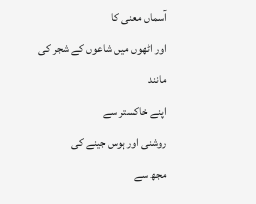آسماں معنی کا
اور اٹھوں میں شاعوں کے شجر کی مانند
اپنے خاکستر سے
روشنی اور ہوس جینے کی
مجھ سے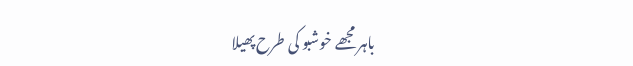باہر مجھے خوشبو کی طرح پھیلا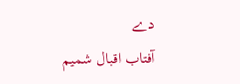دے
آفتاب اقبال شمیم